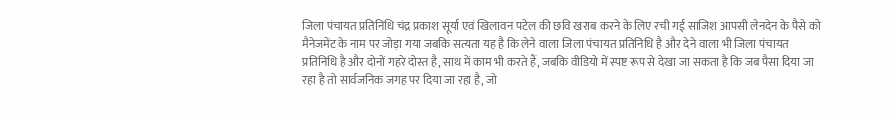जिला पंचायत प्रतिनिधि चंद्र प्रकाश सूर्या एवं खिलावन पटेल की छवि खराब करने के लिए रची गई साजिश आपसी लेनदेन के पैसे को
मैनेजमेंट के नाम पर जोड़ा गया जबकि सत्यता यह है कि लेने वाला जिला पंचायत प्रतिनिधि है और देने वाला भी जिला पंचायत प्रतिनिधि है और दोनों गहरे दोस्त है, साथ में काम भी करते हैं, जबकि वीडियो में स्पष्ट रूप से देखा जा सकता है कि जब पैसा दिया जा रहा है तो सार्वजनिक जगह पर दिया जा रहा है, जो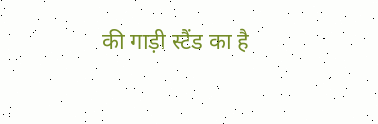की गाड़ी स्टैंड का है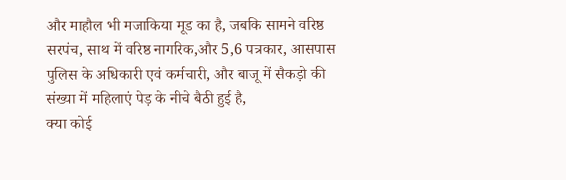और माहौल भी मजाकिया मूड का है, जबकि सामने वरिष्ठ सरपंच, साथ में वरिष्ठ नागरिक,और 5,6 पत्रकार, आसपास पुलिस के अधिकारी एवं कर्मचारी, और बाजू में सैकड़ो की संख्या में महिलाएं पेड़ के नीचे बैठी हुई है,
क्या कोई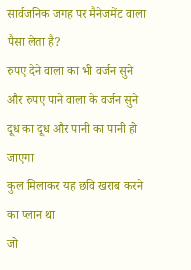सार्वजनिक जगह पर मैनेजमेंट वाला पैसा लेता है?
रुपए देने वाला का भी वर्जन सुने
और रुपए पाने वाला के वर्जन सुने
दूध का दूध और पानी का पानी हो जाएगा
कुल मिलाकर यह छवि खराब करने का प्लान था
जो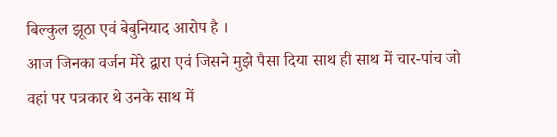बिल्कुल झूठा एवं बेबुनियाद आरोप है ।
आज जिनका वर्जन मेरे द्वारा एवं जिसने मुझे पैसा दिया साथ ही साथ में चार-पांच जो वहां पर पत्रकार थे उनके साथ में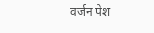वर्जन पेश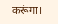करूंगा।